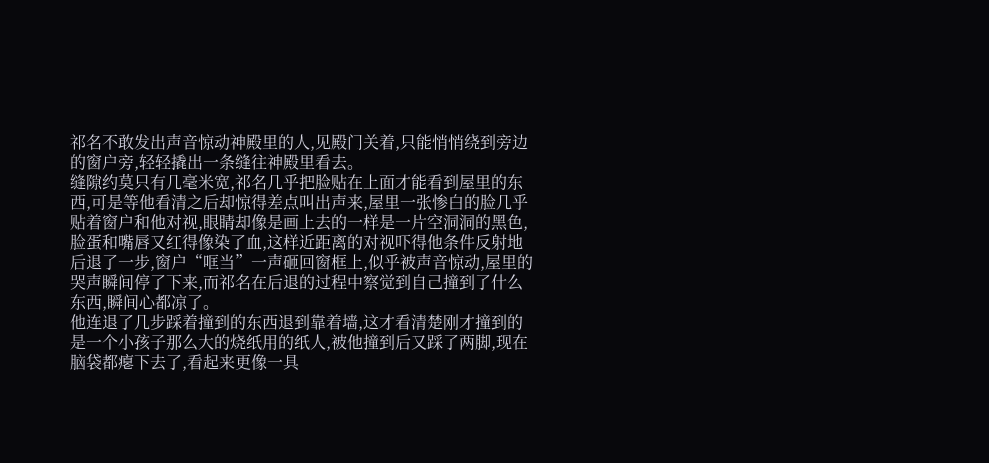祁名不敢发出声音惊动神殿里的人,见殿门关着,只能悄悄绕到旁边的窗户旁,轻轻撬出一条缝往神殿里看去。
缝隙约莫只有几毫米宽,祁名几乎把脸贴在上面才能看到屋里的东西,可是等他看清之后却惊得差点叫出声来,屋里一张惨白的脸几乎贴着窗户和他对视,眼睛却像是画上去的一样是一片空洞洞的黑色,脸蛋和嘴唇又红得像染了血,这样近距离的对视吓得他条件反射地后退了一步,窗户“哐当”一声砸回窗框上,似乎被声音惊动,屋里的哭声瞬间停了下来,而祁名在后退的过程中察觉到自己撞到了什么东西,瞬间心都凉了。
他连退了几步踩着撞到的东西退到靠着墙,这才看清楚刚才撞到的是一个小孩子那么大的烧纸用的纸人,被他撞到后又踩了两脚,现在脑袋都瘪下去了,看起来更像一具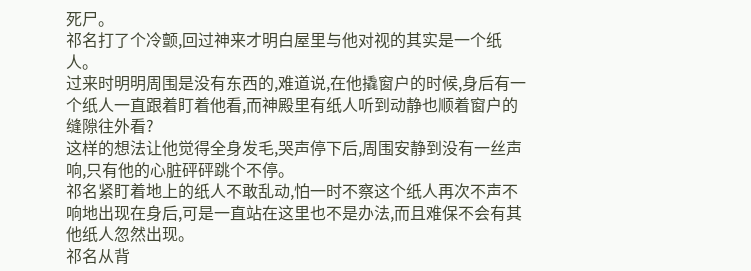死尸。
祁名打了个冷颤,回过神来才明白屋里与他对视的其实是一个纸人。
过来时明明周围是没有东西的,难道说,在他撬窗户的时候,身后有一个纸人一直跟着盯着他看,而神殿里有纸人听到动静也顺着窗户的缝隙往外看?
这样的想法让他觉得全身发毛,哭声停下后,周围安静到没有一丝声响,只有他的心脏砰砰跳个不停。
祁名紧盯着地上的纸人不敢乱动,怕一时不察这个纸人再次不声不响地出现在身后,可是一直站在这里也不是办法,而且难保不会有其他纸人忽然出现。
祁名从背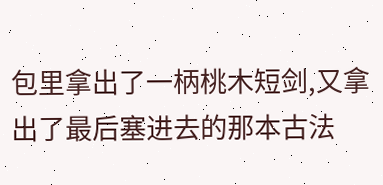包里拿出了一柄桃木短剑,又拿出了最后塞进去的那本古法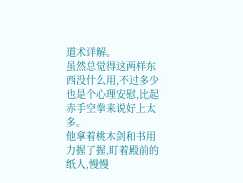道术详解。
虽然总觉得这两样东西没什么用,不过多少也是个心理安慰,比起赤手空拳来说好上太多。
他拿着桃木剑和书用力握了握,盯着殿前的纸人,慢慢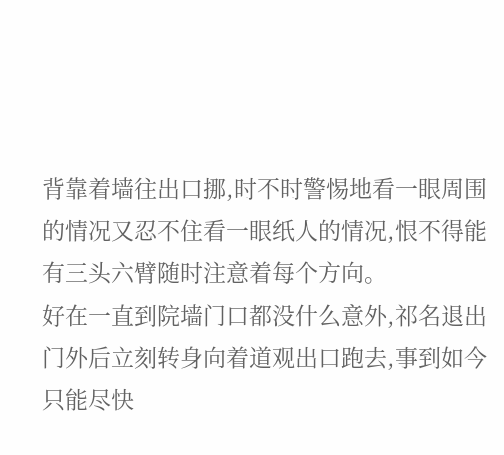背靠着墙往出口挪,时不时警惕地看一眼周围的情况又忍不住看一眼纸人的情况,恨不得能有三头六臂随时注意着每个方向。
好在一直到院墙门口都没什么意外,祁名退出门外后立刻转身向着道观出口跑去,事到如今只能尽快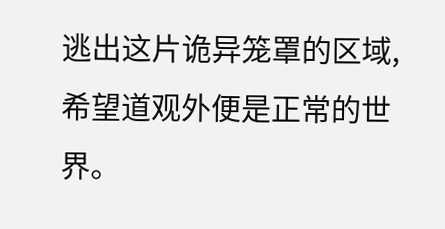逃出这片诡异笼罩的区域,希望道观外便是正常的世界。